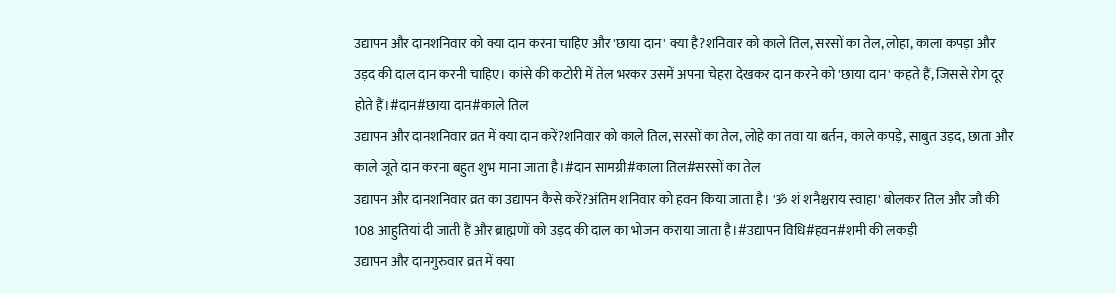उद्यापन और दानशनिवार को क्या दान करना चाहिए और 'छाया दान' क्या है?शनिवार को काले तिल, सरसों का तेल, लोहा, काला कपड़ा और उड़द की दाल दान करनी चाहिए। कांसे की कटोरी में तेल भरकर उसमें अपना चेहरा देखकर दान करने को 'छाया दान' कहते हैं, जिससे रोग दूर होते हैं।#दान#छाया दान#काले तिल
उद्यापन और दानशनिवार व्रत में क्या दान करें?शनिवार को काले तिल, सरसों का तेल, लोहे का तवा या बर्तन, काले कपड़े, साबुत उड़द, छाता और काले जूते दान करना बहुत शुभ माना जाता है।#दान सामग्री#काला तिल#सरसों का तेल
उद्यापन और दानशनिवार व्रत का उद्यापन कैसे करें?अंतिम शनिवार को हवन किया जाता है। 'ॐ शं शनैश्चराय स्वाहा' बोलकर तिल और जौ की 108 आहुतियां दी जाती हैं और ब्राह्मणों को उड़द की दाल का भोजन कराया जाता है।#उद्यापन विधि#हवन#शमी की लकड़ी
उद्यापन और दानगुरुवार व्रत में क्या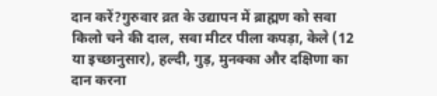दान करें?गुरुवार व्रत के उद्यापन में ब्राह्मण को सवा किलो चने की दाल, सवा मीटर पीला कपड़ा, केले (12 या इच्छानुसार), हल्दी, गुड़, मुनक्का और दक्षिणा का दान करना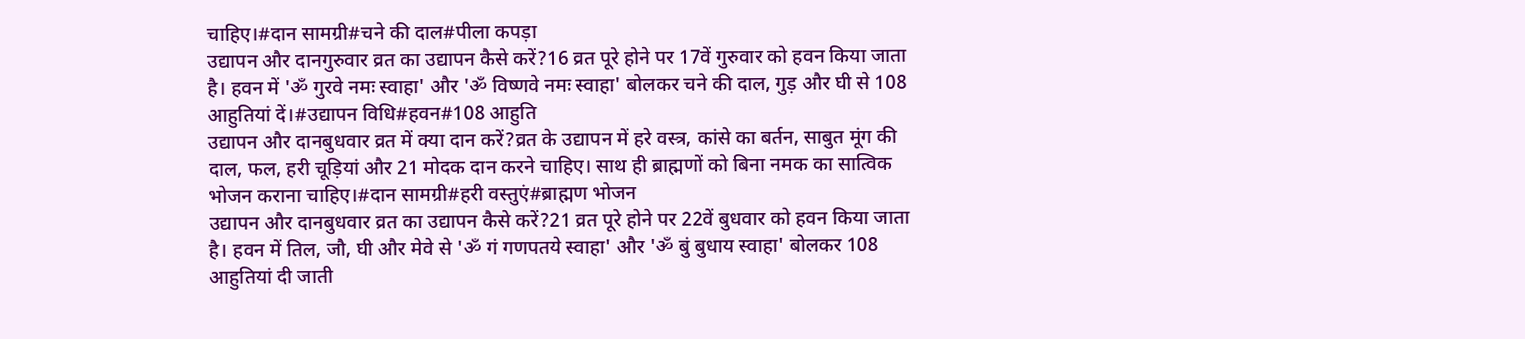चाहिए।#दान सामग्री#चने की दाल#पीला कपड़ा
उद्यापन और दानगुरुवार व्रत का उद्यापन कैसे करें?16 व्रत पूरे होने पर 17वें गुरुवार को हवन किया जाता है। हवन में 'ॐ गुरवे नमः स्वाहा' और 'ॐ विष्णवे नमः स्वाहा' बोलकर चने की दाल, गुड़ और घी से 108 आहुतियां दें।#उद्यापन विधि#हवन#108 आहुति
उद्यापन और दानबुधवार व्रत में क्या दान करें?व्रत के उद्यापन में हरे वस्त्र, कांसे का बर्तन, साबुत मूंग की दाल, फल, हरी चूड़ियां और 21 मोदक दान करने चाहिए। साथ ही ब्राह्मणों को बिना नमक का सात्विक भोजन कराना चाहिए।#दान सामग्री#हरी वस्तुएं#ब्राह्मण भोजन
उद्यापन और दानबुधवार व्रत का उद्यापन कैसे करें?21 व्रत पूरे होने पर 22वें बुधवार को हवन किया जाता है। हवन में तिल, जौ, घी और मेवे से 'ॐ गं गणपतये स्वाहा' और 'ॐ बुं बुधाय स्वाहा' बोलकर 108 आहुतियां दी जाती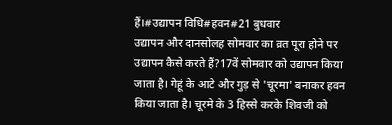हैं।#उद्यापन विधि#हवन#21 बुधवार
उद्यापन और दानसोलह सोमवार का व्रत पूरा होने पर उद्यापन कैसे करते हैं?17वें सोमवार को उद्यापन किया जाता है। गेहूं के आटे और गुड़ से 'चूरमा' बनाकर हवन किया जाता है। चूरमे के 3 हिस्से करके शिवजी को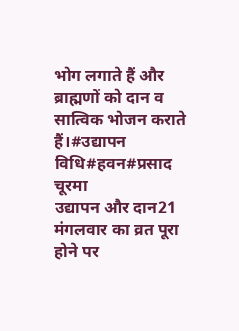भोग लगाते हैं और ब्राह्मणों को दान व सात्विक भोजन कराते हैं।#उद्यापन विधि#हवन#प्रसाद चूरमा
उद्यापन और दान21 मंगलवार का व्रत पूरा होने पर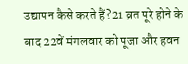उद्यापन कैसे करते हैं?21 व्रत पूरे होने के बाद 22वें मंगलवार को पूजा और हवन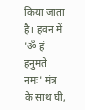किया जाता है। हवन में 'ॐ हं हनुमते नमः' मंत्र के साथ घी,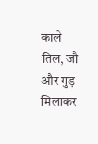काले तिल, जौ और गुड़ मिलाकर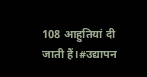108 आहुतियां दी जाती हैं।#उद्यापन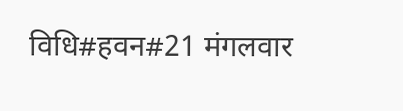विधि#हवन#21 मंगलवार